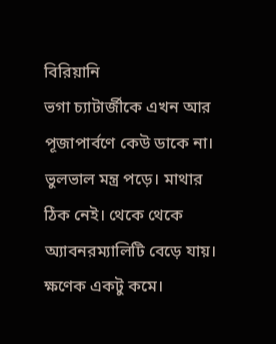বিরিয়ানি
ভগা চ্যাটার্জীকে এখন আর পূজাপার্বণে কেউ ডাকে না। ভুলভাল মন্ত্র পড়ে। মাথার ঠিক নেই। থেকে থেকে অ্যাবনরম্যালিটি বেড়ে যায়। ক্ষণেক একটু কমে।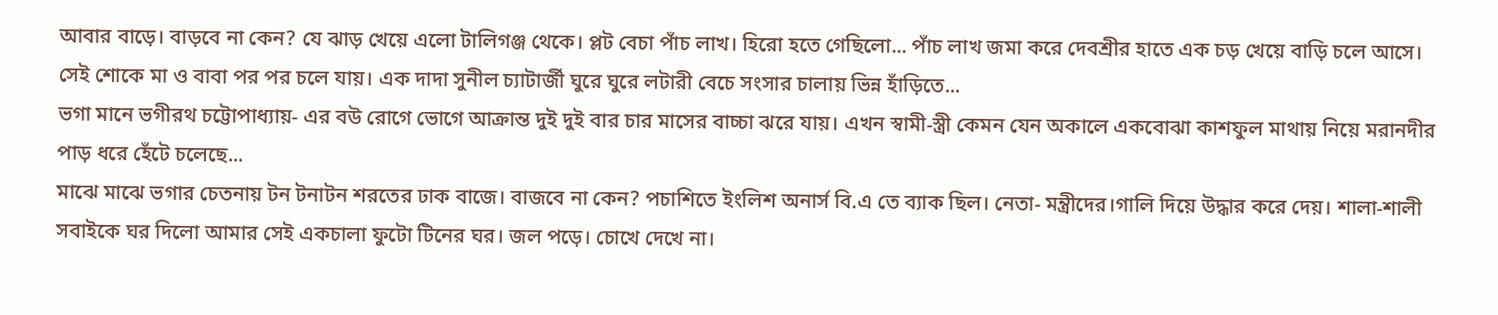আবার বাড়ে। বাড়বে না কেন? যে ঝাড় খেয়ে এলো টালিগঞ্জ থেকে। প্লট বেচা পাঁচ লাখ। হিরো হতে গেছিলো... পাঁচ লাখ জমা করে দেবশ্রীর হাতে এক চড় খেয়ে বাড়ি চলে আসে। সেই শোকে মা ও বাবা পর পর চলে যায়। এক দাদা সুনীল চ্যাটার্জী ঘুরে ঘুরে লটারী বেচে সংসার চালায় ভিন্ন হাঁড়িতে...
ভগা মানে ভগীরথ চট্টোপাধ্যায়- এর বউ রোগে ভোগে আক্রান্ত দুই দুই বার চার মাসের বাচ্চা ঝরে যায়। এখন স্বামী-স্ত্রী কেমন যেন অকালে একবোঝা কাশফুল মাথায় নিয়ে মরানদীর পাড় ধরে হেঁটে চলেছে...
মাঝে মাঝে ভগার চেতনায় টন টনাটন শরতের ঢাক বাজে। বাজবে না কেন? পচাশিতে ইংলিশ অনার্স বি.এ তে ব্যাক ছিল। নেতা- মন্ত্রীদের।গালি দিয়ে উদ্ধার করে দেয়। শালা-শালী সবাইকে ঘর দিলো আমার সেই একচালা ফুটো টিনের ঘর। জল পড়ে। চোখে দেখে না।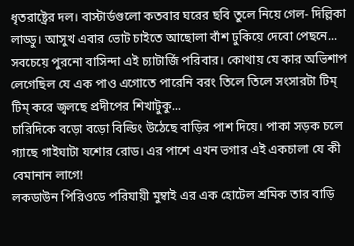ধৃতরাষ্ট্রের দল। বাস্টার্ডগুলো কতবার ঘরের ছবি তুলে নিয়ে গেল- দিল্লিকা লাড্ডু। আসুখ এবার ভোট চাইতে আছোলা বাঁশ ঢুকিয়ে দেবো পেছনে...
সবচেয়ে পুরনো বাসিন্দা এই চ্যাটার্জি পরিবার। কোথায় যে কার অভিশাপ লেগেছিল যে এক পাও এগোতে পারেনি বরং তিলে তিলে সংসারটা টিম্ টিম্ করে জ্বলছে প্রদীপের শিখাটুকু...
চারিদিকে বড়ো বড়ো বিল্ডিং উঠেছে বাড়ির পাশ দিয়ে। পাকা সড়ক চলে গ্যাছে গাইঘাটা যশোর রোড। এর পাশে এখন ভগার এই একচালা যে কী বেমানান লাগে!
লকডাউন পিরিওডে পরিযায়ী মুম্বাই এর এক হোটেল শ্রমিক তার বাড়ি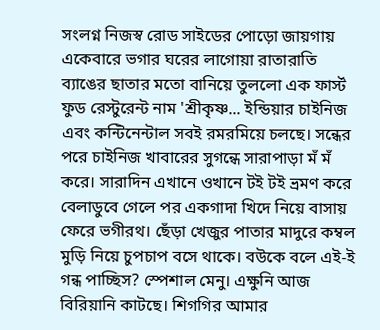সংলগ্ন নিজস্ব রোড সাইডের পোড়ো জায়গায় একেবারে ভগার ঘরের লাগোয়া রাতারাতি ব্যাঙের ছাতার মতো বানিয়ে তুললো এক ফার্স্ট ফুড রেস্টুরেন্ট নাম 'শ্রীকৃষ্ণ... ইন্ডিয়ার চাইনিজ এবং কন্টিনেন্টাল সবই রমরমিয়ে চলছে। সন্ধের পরে চাইনিজ খাবারের সুগন্ধে সারাপাড়া মঁ মঁ করে। সারাদিন এখানে ওখানে টই টই ভ্রমণ করে বেলাডুবে গেলে পর একগাদা খিদে নিয়ে বাসায় ফেরে ভগীরথ। ছেঁড়া খেজুর পাতার মাদুরে কম্বল মুড়ি নিয়ে চুপচাপ বসে থাকে। বউকে বলে এই-ই গন্ধ পাচ্ছিস? স্পেশাল মেনু। এক্ষুনি আজ বিরিয়ানি কাটছে। শিগগির আমার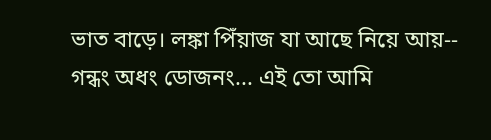ভাত বাড়ে। লঙ্কা পিঁয়াজ যা আছে নিয়ে আয়-- গন্ধং অধং ডোজনং... এই তো আমি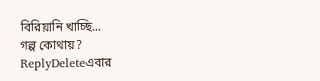বিরিয়ানি খাচ্ছি...
গল্প কোথায়?
ReplyDeleteএবার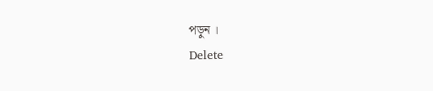পড়ুন ।
Delete